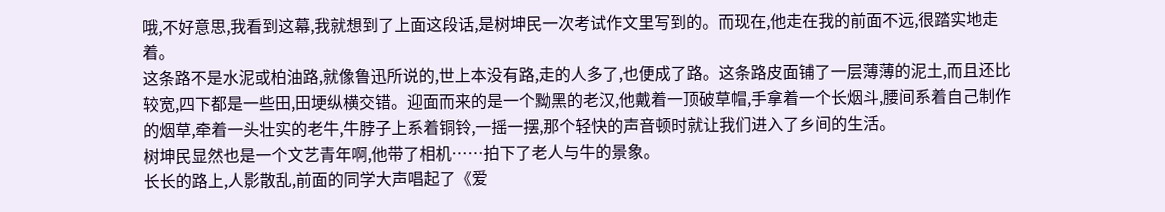哦,不好意思,我看到这幕,我就想到了上面这段话,是树坤民一次考试作文里写到的。而现在,他走在我的前面不远,很踏实地走着。
这条路不是水泥或柏油路,就像鲁迅所说的,世上本没有路,走的人多了,也便成了路。这条路皮面铺了一层薄薄的泥土,而且还比较宽,四下都是一些田,田埂纵横交错。迎面而来的是一个黝黑的老汉,他戴着一顶破草帽,手拿着一个长烟斗,腰间系着自己制作的烟草,牵着一头壮实的老牛,牛脖子上系着铜铃,一摇一摆,那个轻快的声音顿时就让我们进入了乡间的生活。
树坤民显然也是一个文艺青年啊,他带了相机……拍下了老人与牛的景象。
长长的路上,人影散乱,前面的同学大声唱起了《爱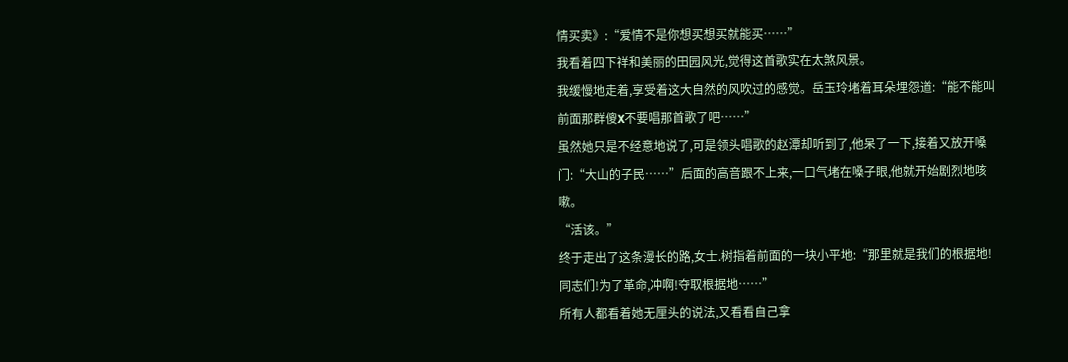情买卖》:“爱情不是你想买想买就能买……”
我看着四下祥和美丽的田园风光,觉得这首歌实在太煞风景。
我缓慢地走着,享受着这大自然的风吹过的感觉。岳玉玲堵着耳朵埋怨道:“能不能叫前面那群傻X不要唱那首歌了吧……”
虽然她只是不经意地说了,可是领头唱歌的赵潭却听到了,他呆了一下,接着又放开嗓门:“大山的子民……”后面的高音跟不上来,一口气堵在嗓子眼,他就开始剧烈地咳嗽。
“活该。”
终于走出了这条漫长的路,女士.树指着前面的一块小平地:“那里就是我们的根据地!同志们!为了革命,冲啊!夺取根据地……”
所有人都看着她无厘头的说法,又看看自己拿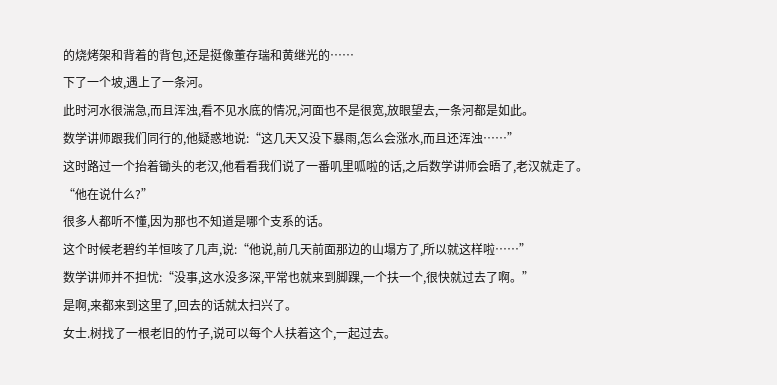的烧烤架和背着的背包,还是挺像董存瑞和黄继光的……
下了一个坡,遇上了一条河。
此时河水很湍急,而且浑浊,看不见水底的情况,河面也不是很宽,放眼望去,一条河都是如此。
数学讲师跟我们同行的,他疑惑地说:“这几天又没下暴雨,怎么会涨水,而且还浑浊……”
这时路过一个抬着锄头的老汉,他看看我们说了一番叽里呱啦的话,之后数学讲师会晤了,老汉就走了。
“他在说什么?”
很多人都听不懂,因为那也不知道是哪个支系的话。
这个时候老碧约羊恒咳了几声,说:“他说,前几天前面那边的山塌方了,所以就这样啦……”
数学讲师并不担忧:“没事,这水没多深,平常也就来到脚踝,一个扶一个,很快就过去了啊。”
是啊,来都来到这里了,回去的话就太扫兴了。
女士.树找了一根老旧的竹子,说可以每个人扶着这个,一起过去。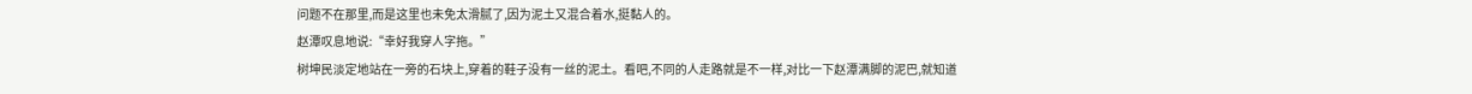问题不在那里,而是这里也未免太滑腻了,因为泥土又混合着水,挺黏人的。
赵潭叹息地说:“幸好我穿人字拖。”
树坤民淡定地站在一旁的石块上,穿着的鞋子没有一丝的泥土。看吧,不同的人走路就是不一样,对比一下赵潭满脚的泥巴,就知道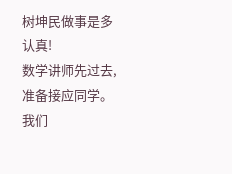树坤民做事是多认真!
数学讲师先过去,准备接应同学。我们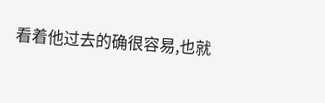看着他过去的确很容易,也就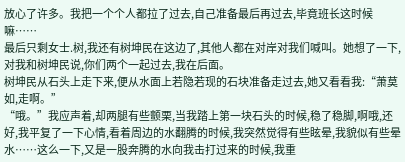放心了许多。我把一个个人都拉了过去,自己准备最后再过去,毕竟班长这时候嘛……
最后只剩女士.树,我还有树坤民在这边了,其他人都在对岸对我们喊叫。她想了一下,对我和树坤民说,你们两个一起过去,我在后面。
树坤民从石头上走下来,便从水面上若隐若现的石块准备走过去,她又看看我:“萧莫如,走啊。”
“哦。”我应声着,却两腿有些颤栗,当我踏上第一块石头的时候,稳了稳脚,啊哦,还好,我平复了一下心情,看着周边的水翻腾的时候,我突然觉得有些眩晕,我貌似有些晕水……这么一下,又是一股奔腾的水向我击打过来的时候,我重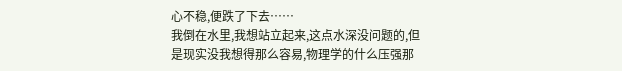心不稳,便跌了下去……
我倒在水里,我想站立起来,这点水深没问题的,但是现实没我想得那么容易,物理学的什么压强那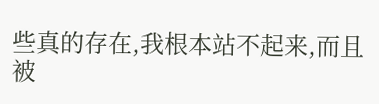些真的存在,我根本站不起来,而且被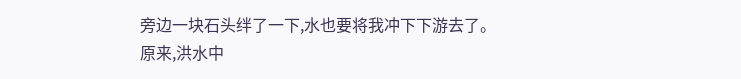旁边一块石头绊了一下,水也要将我冲下下游去了。
原来,洪水中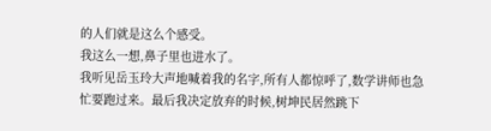的人们就是这么个感受。
我这么一想,鼻子里也进水了。
我听见岳玉玲大声地喊着我的名字,所有人都惊呼了,数学讲师也急忙要跑过来。最后我决定放弃的时候,树坤民居然跳下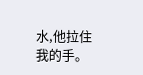水,他拉住我的手。